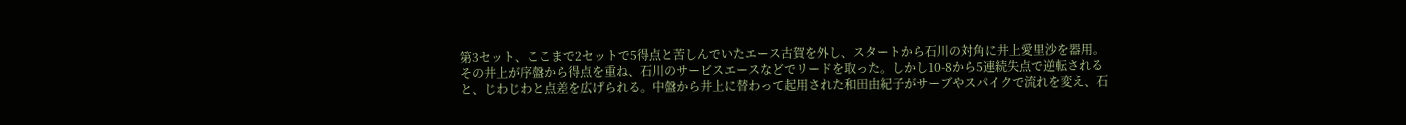第3セット、ここまで2セットで5得点と苦しんでいたエース古賀を外し、スタートから石川の対角に井上愛里沙を器用。その井上が序盤から得点を重ね、石川のサービスエースなどでリードを取った。しかし10-8から5連続失点で逆転されると、じわじわと点差を広げられる。中盤から井上に替わって起用された和田由紀子がサーブやスパイクで流れを変え、石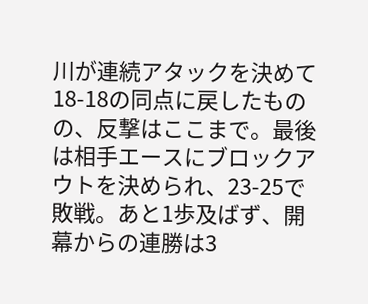川が連続アタックを決めて18-18の同点に戻したものの、反撃はここまで。最後は相手エースにブロックアウトを決められ、23-25で敗戦。あと1歩及ばず、開幕からの連勝は3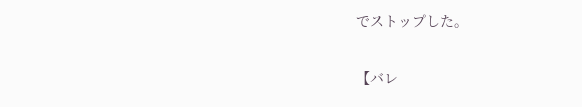でストップした。

【バレ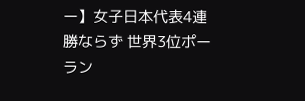ー】女子日本代表4連勝ならず 世界3位ポーラン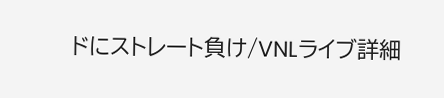ドにストレート負け/VNLライブ詳細